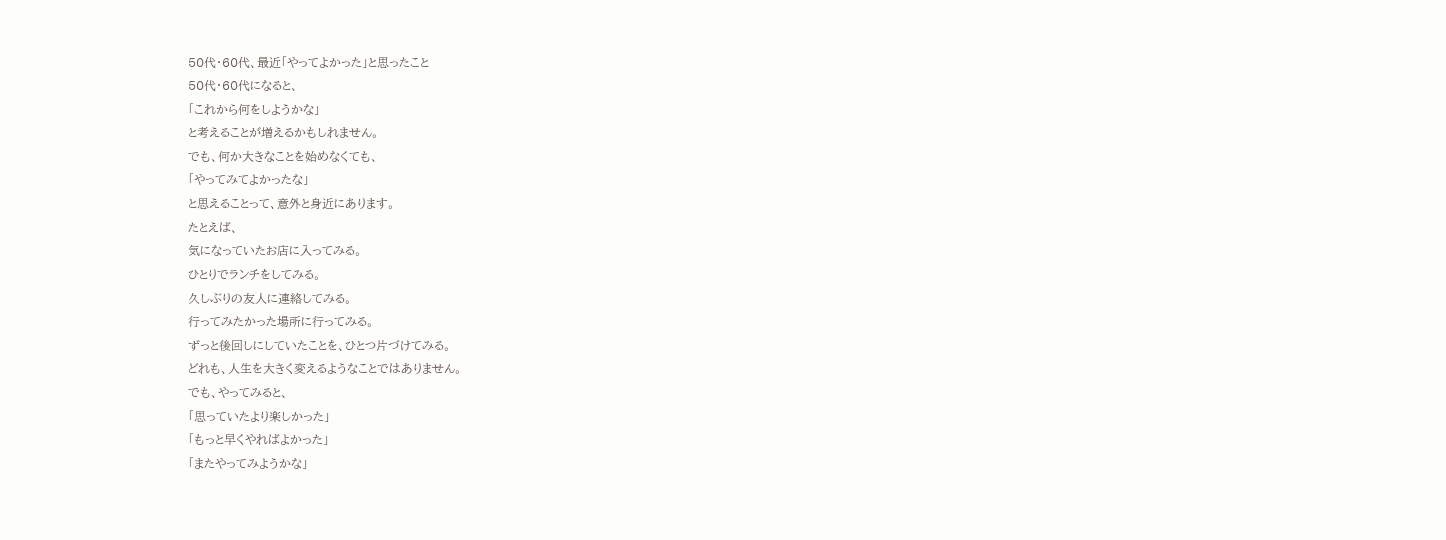50代・60代、最近「やってよかった」と思ったこと
50代・60代になると、
「これから何をしようかな」
と考えることが増えるかもしれません。
でも、何か大きなことを始めなくても、
「やってみてよかったな」
と思えることって、意外と身近にあります。
たとえば、
気になっていたお店に入ってみる。
ひとりでランチをしてみる。
久しぶりの友人に連絡してみる。
行ってみたかった場所に行ってみる。
ずっと後回しにしていたことを、ひとつ片づけてみる。
どれも、人生を大きく変えるようなことではありません。
でも、やってみると、
「思っていたより楽しかった」
「もっと早くやればよかった」
「またやってみようかな」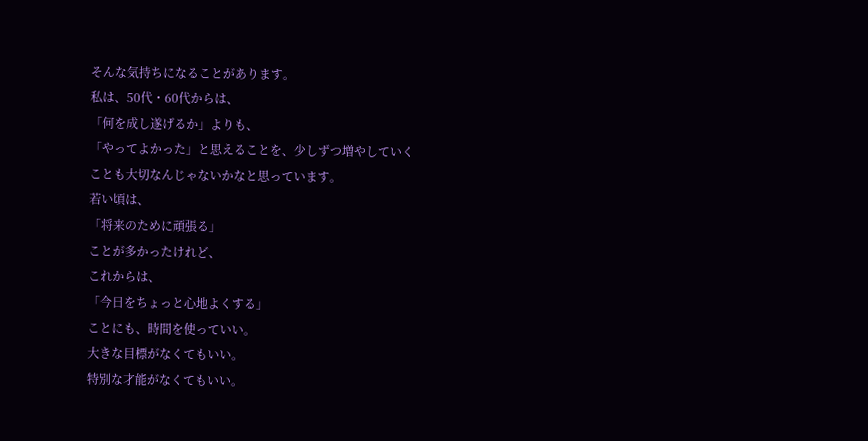そんな気持ちになることがあります。
私は、50代・60代からは、
「何を成し遂げるか」よりも、
「やってよかった」と思えることを、少しずつ増やしていく
ことも大切なんじゃないかなと思っています。
若い頃は、
「将来のために頑張る」
ことが多かったけれど、
これからは、
「今日をちょっと心地よくする」
ことにも、時間を使っていい。
大きな目標がなくてもいい。
特別な才能がなくてもいい。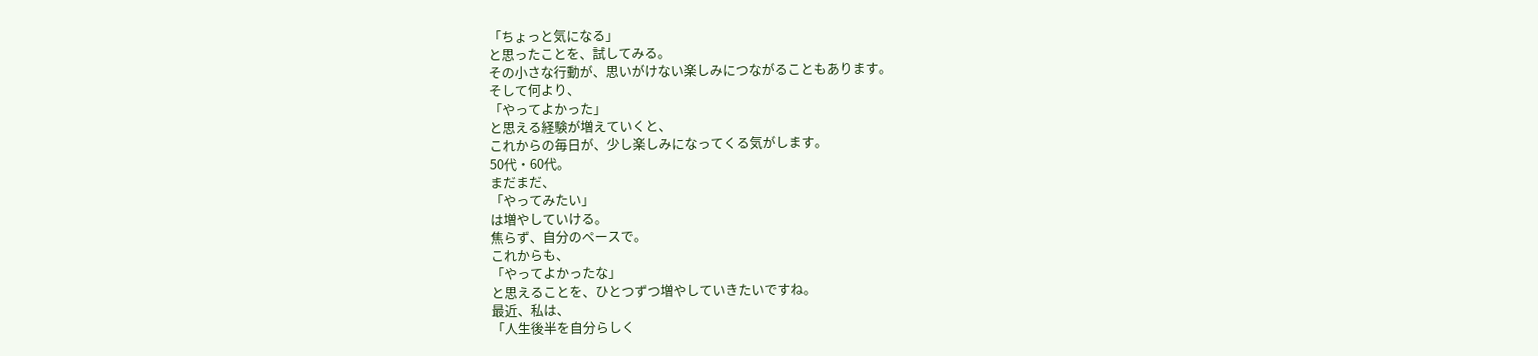「ちょっと気になる」
と思ったことを、試してみる。
その小さな行動が、思いがけない楽しみにつながることもあります。
そして何より、
「やってよかった」
と思える経験が増えていくと、
これからの毎日が、少し楽しみになってくる気がします。
50代・60代。
まだまだ、
「やってみたい」
は増やしていける。
焦らず、自分のペースで。
これからも、
「やってよかったな」
と思えることを、ひとつずつ増やしていきたいですね。
最近、私は、
「人生後半を自分らしく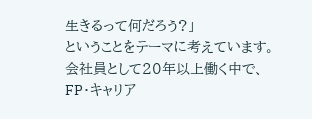生きるって何だろう?」
ということをテーマに考えています。
会社員として20年以上働く中で、FP・キャリア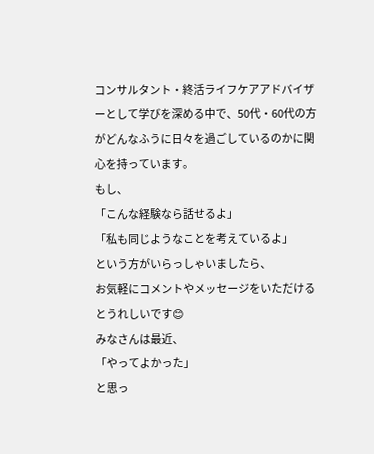コンサルタント・終活ライフケアアドバイザーとして学びを深める中で、50代・60代の方がどんなふうに日々を過ごしているのかに関心を持っています。
もし、
「こんな経験なら話せるよ」
「私も同じようなことを考えているよ」
という方がいらっしゃいましたら、
お気軽にコメントやメッセージをいただけるとうれしいです😊
みなさんは最近、
「やってよかった」
と思っ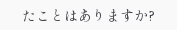たことはありますか?